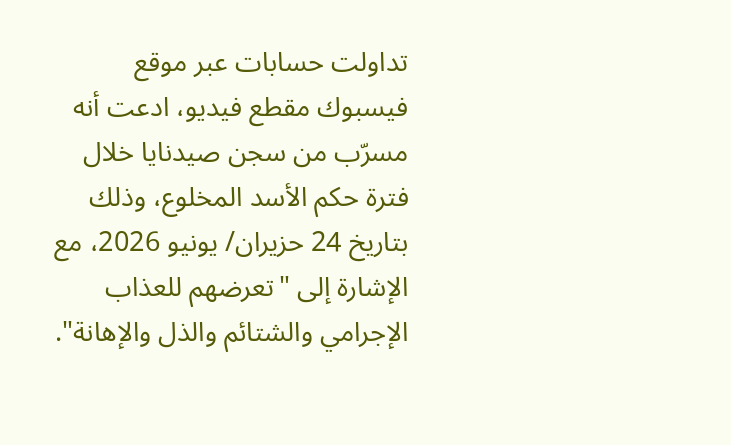تداولت حسابات عبر موقع فيسبوك مقطع فيديو، ادعت أنه مسرّب من سجن صيدنايا خلال فترة حكم الأسد المخلوع، وذلك بتاريخ 24 حزيران/ يونيو 2026، مع الإشارة إلى "تعرضهم للعذاب الإجرامي والشتائم والذل والإهانة".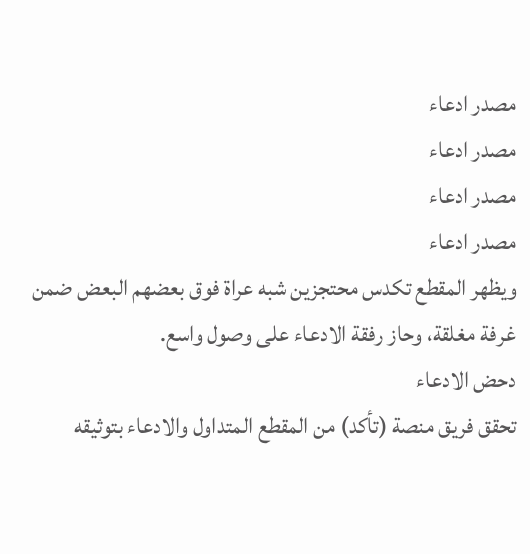مصدر ادعاء
مصدر ادعاء
مصدر ادعاء
مصدر ادعاء
ويظهر المقطع تكدس محتجزين شبه عراة فوق بعضهم البعض ضمن غرفة مغلقة، وحاز رفقة الادعاء على وصول واسع.
دحض الادعاء
تحقق فريق منصة (تأكد) من المقطع المتداول والادعاء بتوثيقه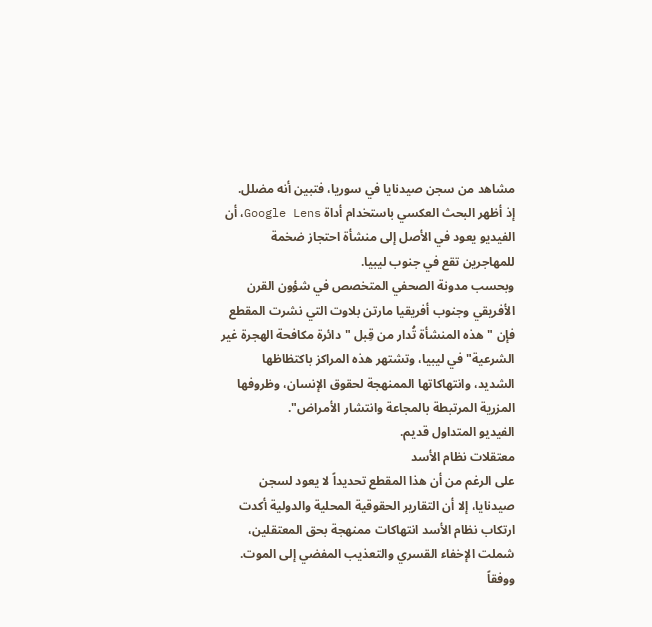مشاهد من سجن صيدنايا في سوريا، فتبين أنه مضلل.
إذ أظهر البحث العكسي باستخدام أداة Google Lens، أن الفيديو يعود في الأصل إلى منشأة احتجاز ضخمة للمهاجرين تقع في جنوب ليبيا.
وبحسب مدونة الصحفي المتخصص في شؤون القرن الأفريقي وجنوب أفريقيا مارتن بلاوت التي نشرت المقطع فإن "هذه المنشأة تُدار من قِبل "دائرة مكافحة الهجرة غير الشرعية" في ليبيا، وتشتهر هذه المراكز باكتظاظها الشديد، وانتهاكاتها الممنهجة لحقوق الإنسان، وظروفها المزرية المرتبطة بالمجاعة وانتشار الأمراض".
الفيديو المتداول قديم.
معتقلات نظام الأسد
على الرغم من أن هذا المقطع تحديداً لا يعود لسجن صيدنايا، إلا أن التقارير الحقوقية المحلية والدولية أكدت ارتكاب نظام الأسد انتهاكات ممنهجة بحق المعتقلين، شملت الإخفاء القسري والتعذيب المفضي إلى الموت.
ووفقاً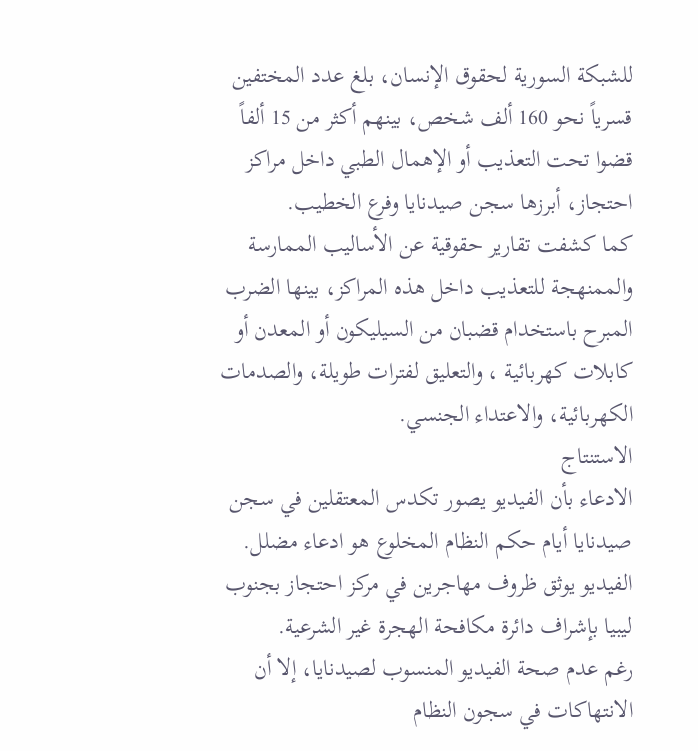للشبكة السورية لحقوق الإنسان، بلغ عدد المختفين قسرياً نحو 160 ألف شخص، بينهم أكثر من 15 ألفاً قضوا تحت التعذيب أو الإهمال الطبي داخل مراكز احتجاز، أبرزها سجن صيدنايا وفرع الخطيب.
كما كشفت تقارير حقوقية عن الأساليب الممارسة والممنهجة للتعذيب داخل هذه المراكز، بينها الضرب المبرح باستخدام قضبان من السيليكون أو المعدن أو كابلات كهربائية ، والتعليق لفترات طويلة، والصدمات الكهربائية، والاعتداء الجنسي.
الاستنتاج
الادعاء بأن الفيديو يصور تكدس المعتقلين في سجن صيدنايا أيام حكم النظام المخلوع هو ادعاء مضلل.
الفيديو يوثق ظروف مهاجرين في مركز احتجاز بجنوب ليبيا بإشراف دائرة مكافحة الهجرة غير الشرعية.
رغم عدم صحة الفيديو المنسوب لصيدنايا، إلا أن الانتهاكات في سجون النظام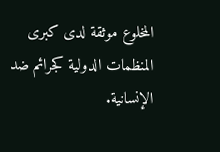المخلوع موثقة لدى كبرى المنظمات الدولية كجرائم ضد الإنسانية.